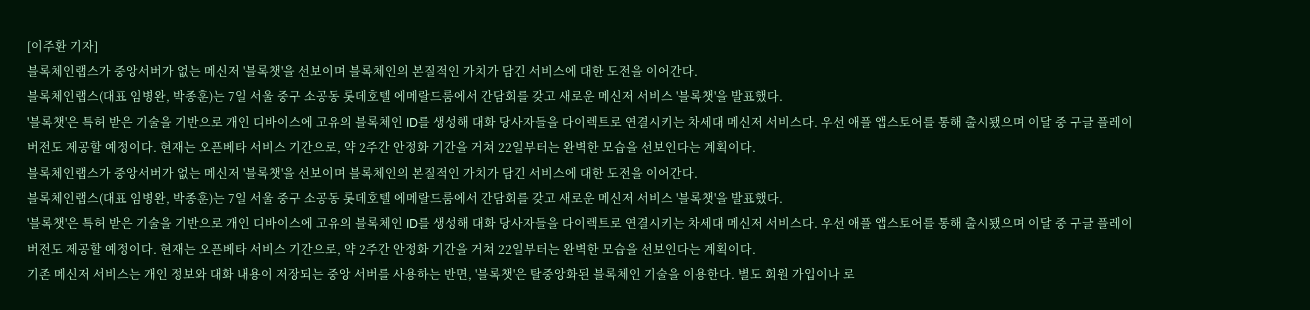[이주환 기자]
블록체인랩스가 중앙서버가 없는 메신저 '블록챗'을 선보이며 블록체인의 본질적인 가치가 담긴 서비스에 대한 도전을 이어간다.
블록체인랩스(대표 임병완, 박종훈)는 7일 서울 중구 소공동 롯데호텔 에메랄드룸에서 간담회를 갖고 새로운 메신저 서비스 '블록챗'을 발표했다.
'블록챗'은 특허 받은 기술을 기반으로 개인 디바이스에 고유의 블록체인 ID를 생성해 대화 당사자들을 다이렉트로 연결시키는 차세대 메신저 서비스다. 우선 애플 앱스토어를 통해 출시됐으며 이달 중 구글 플레이 버전도 제공할 예정이다. 현재는 오픈베타 서비스 기간으로, 약 2주간 안정화 기간을 거쳐 22일부터는 완벽한 모습을 선보인다는 계획이다.
블록체인랩스가 중앙서버가 없는 메신저 '블록챗'을 선보이며 블록체인의 본질적인 가치가 담긴 서비스에 대한 도전을 이어간다.
블록체인랩스(대표 임병완, 박종훈)는 7일 서울 중구 소공동 롯데호텔 에메랄드룸에서 간담회를 갖고 새로운 메신저 서비스 '블록챗'을 발표했다.
'블록챗'은 특허 받은 기술을 기반으로 개인 디바이스에 고유의 블록체인 ID를 생성해 대화 당사자들을 다이렉트로 연결시키는 차세대 메신저 서비스다. 우선 애플 앱스토어를 통해 출시됐으며 이달 중 구글 플레이 버전도 제공할 예정이다. 현재는 오픈베타 서비스 기간으로, 약 2주간 안정화 기간을 거쳐 22일부터는 완벽한 모습을 선보인다는 계획이다.
기존 메신저 서비스는 개인 정보와 대화 내용이 저장되는 중앙 서버를 사용하는 반면, '블록챗'은 탈중앙화된 블록체인 기술을 이용한다. 별도 회원 가입이나 로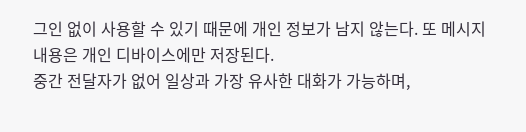그인 없이 사용할 수 있기 때문에 개인 정보가 남지 않는다. 또 메시지 내용은 개인 디바이스에만 저장된다.
중간 전달자가 없어 일상과 가장 유사한 대화가 가능하며,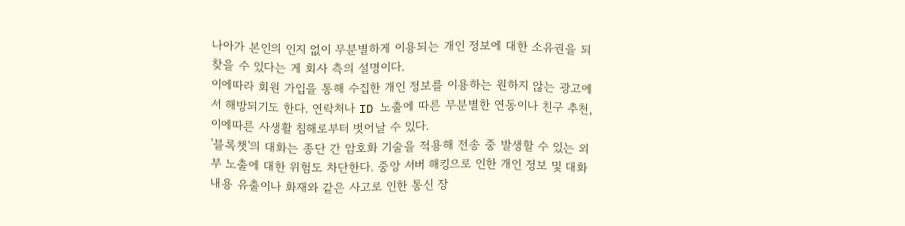나아가 본인의 인지 없이 무분별하게 이용되는 개인 정보에 대한 소유권을 되찾을 수 있다는 게 회사 측의 설명이다.
이에따라 회원 가입을 통해 수집한 개인 정보를 이용하는 원하지 않는 광고에서 해방되기도 한다. 연락처나 ID 노출에 따른 무분별한 연동이나 친구 추천, 이에따른 사생활 침해로부터 벗어날 수 있다.
'블록챗'의 대화는 종단 간 암호화 기술을 적용해 전송 중 발생할 수 있는 외부 노출에 대한 위험도 차단한다. 중앙 서버 해킹으로 인한 개인 정보 및 대화 내용 유출이나 화재와 같은 사고로 인한 통신 장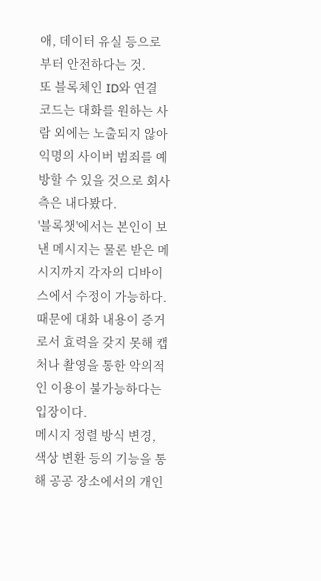애, 데이터 유실 등으로부터 안전하다는 것.
또 블록체인 ID와 연결 코드는 대화를 원하는 사람 외에는 노출되지 않아 익명의 사이버 범죄를 예방할 수 있을 것으로 회사 측은 내다봤다.
'블록챗'에서는 본인이 보낸 메시지는 물론 받은 메시지까지 각자의 디바이스에서 수정이 가능하다. 때문에 대화 내용이 증거로서 효력을 갖지 못해 캡처나 촬영을 통한 악의적인 이용이 불가능하다는 입장이다.
메시지 정렬 방식 변경, 색상 변환 등의 기능을 통해 공공 장소에서의 개인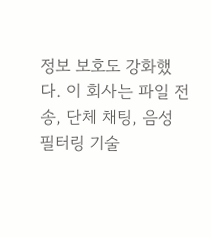정보 보호도 강화했다. 이 회사는 파일 전송, 단체 채팅, 음성 필터링 기술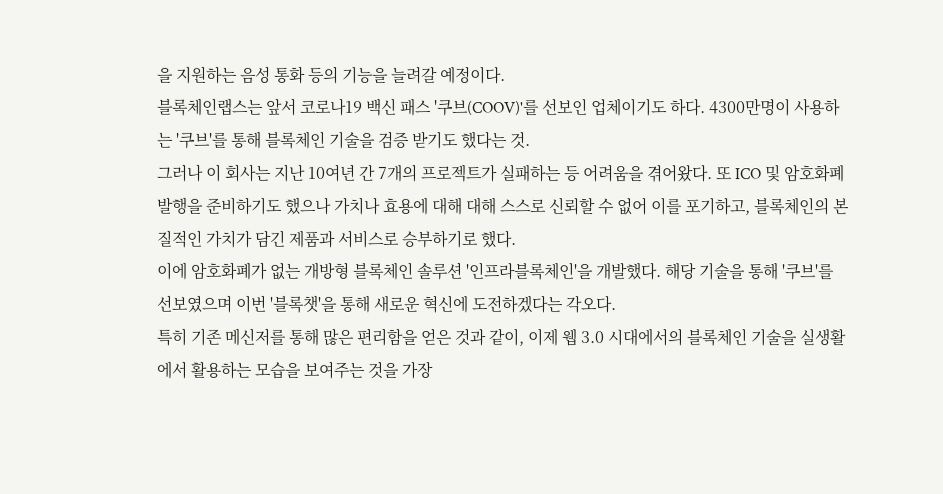을 지원하는 음성 통화 등의 기능을 늘려갈 예정이다.
블록체인랩스는 앞서 코로나19 백신 패스 '쿠브(COOV)'를 선보인 업체이기도 하다. 4300만명이 사용하는 '쿠브'를 통해 블록체인 기술을 검증 받기도 했다는 것.
그러나 이 회사는 지난 10여년 간 7개의 프로젝트가 실패하는 등 어려움을 겪어왔다. 또 ICO 및 암호화폐 발행을 준비하기도 했으나 가치나 효용에 대해 대해 스스로 신뢰할 수 없어 이를 포기하고, 블록체인의 본질적인 가치가 담긴 제품과 서비스로 승부하기로 했다.
이에 암호화폐가 없는 개방형 블록체인 솔루션 '인프라블록체인'을 개발했다. 해당 기술을 통해 '쿠브'를 선보였으며 이번 '블록챗'을 통해 새로운 혁신에 도전하겠다는 각오다.
특히 기존 메신저를 통해 많은 편리함을 얻은 것과 같이, 이제 웹 3.0 시대에서의 블록체인 기술을 실생활에서 활용하는 모습을 보여주는 것을 가장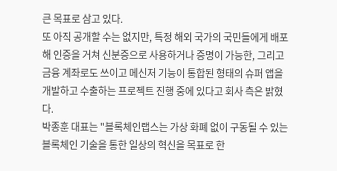큰 목표로 삼고 있다.
또 아직 공개할 수는 없지만, 특정 해외 국가의 국민들에게 배포해 인증을 거쳐 신분증으로 사용하거나 증명이 가능한, 그리고 금융 계좌로도 쓰이고 메신저 기능이 통합된 형태의 슈퍼 앱을 개발하고 수출하는 프로젝트 진행 중에 있다고 회사 측은 밝혔다.
박종훈 대표는 "블록체인랩스는 가상 화폐 없이 구동될 수 있는 블록체인 기술을 통한 일상의 혁신을 목표로 한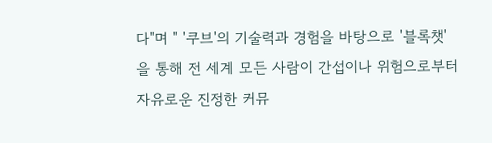다"며 " '쿠브'의 기술력과 경험을 바탕으로 '블록챗'을 통해 전 세계 모든 사람이 간섭이나 위험으로부터 자유로운 진정한 커뮤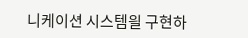니케이션 시스템읠 구현하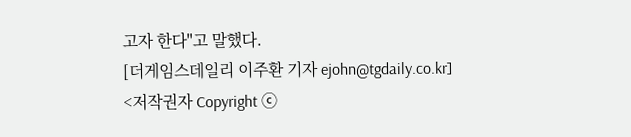고자 한다"고 말했다.
[더게임스데일리 이주환 기자 ejohn@tgdaily.co.kr]
<저작권자 Copyright ⓒ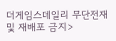더게임스데일리 무단전재 및 재배포 금지>